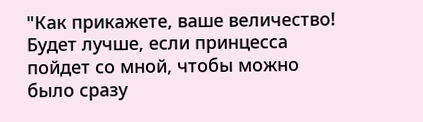"Как прикажете, ваше величество! Будет лучше, если принцесса пойдет со мной, чтобы можно было сразу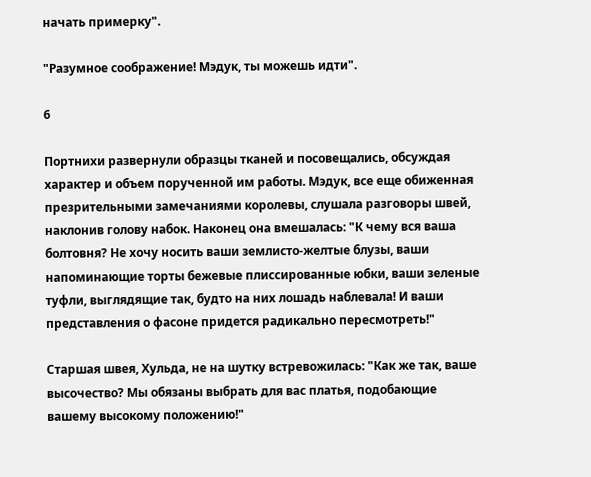начать примерку".

"Разумное соображение! Мэдук, ты можешь идти".

6

Портнихи развернули образцы тканей и посовещались, обсуждая характер и объем порученной им работы. Мэдук, все еще обиженная презрительными замечаниями королевы, слушала разговоры швей, наклонив голову набок. Наконец она вмешалась: "К чему вся ваша болтовня? Не хочу носить ваши землисто-желтые блузы, ваши напоминающие торты бежевые плиссированные юбки, ваши зеленые туфли, выглядящие так, будто на них лошадь наблевала! И ваши представления о фасоне придется радикально пересмотреть!"

Старшая швея, Хульда, не на шутку встревожилась: "Как же так, ваше высочество? Мы обязаны выбрать для вас платья, подобающие вашему высокому положению!"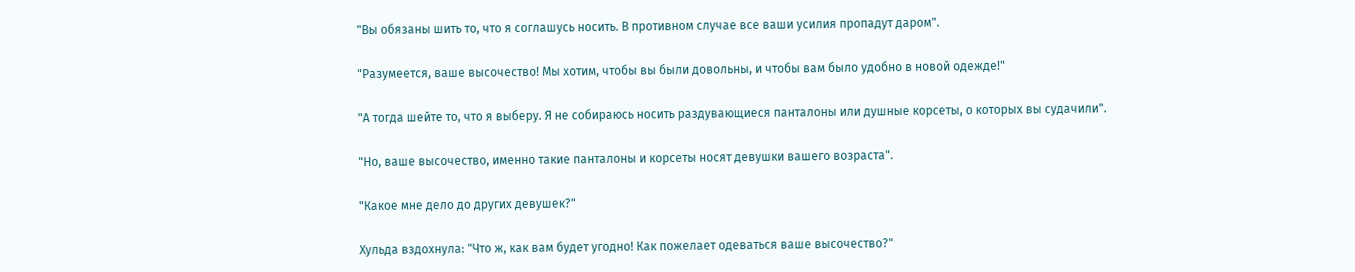"Вы обязаны шить то, что я соглашусь носить. В противном случае все ваши усилия пропадут даром".

"Разумеется, ваше высочество! Мы хотим, чтобы вы были довольны, и чтобы вам было удобно в новой одежде!"

"А тогда шейте то, что я выберу. Я не собираюсь носить раздувающиеся панталоны или душные корсеты, о которых вы судачили".

"Но, ваше высочество, именно такие панталоны и корсеты носят девушки вашего возраста".

"Какое мне дело до других девушек?"

Хульда вздохнула: "Что ж, как вам будет угодно! Как пожелает одеваться ваше высочество?"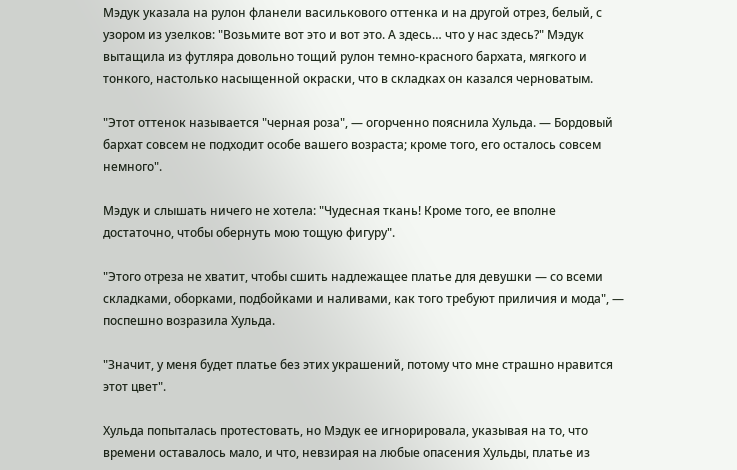Мэдук указала на рулон фланели василькового оттенка и на другой отрез, белый, с узором из узелков: "Возьмите вот это и вот это. А здесь… что у нас здесь?" Мэдук вытащила из футляра довольно тощий рулон темно-красного бархата, мягкого и тонкого, настолько насыщенной окраски, что в складках он казался черноватым.

"Этот оттенок называется "черная роза", — огорченно пояснила Хульда. — Бордовый бархат совсем не подходит особе вашего возраста; кроме того, его осталось совсем немного".

Мэдук и слышать ничего не хотела: "Чудесная ткань! Кроме того, ее вполне достаточно, чтобы обернуть мою тощую фигуру".

"Этого отреза не хватит, чтобы сшить надлежащее платье для девушки — со всеми складками, оборками, подбойками и наливами, как того требуют приличия и мода", — поспешно возразила Хульда.

"Значит, у меня будет платье без этих украшений, потому что мне страшно нравится этот цвет".

Хульда попыталась протестовать, но Мэдук ее игнорировала, указывая на то, что времени оставалось мало, и что, невзирая на любые опасения Хульды, платье из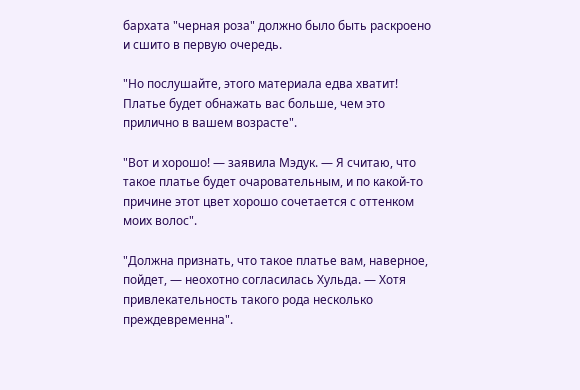бархата "черная роза" должно было быть раскроено и сшито в первую очередь.

"Но послушайте, этого материала едва хватит! Платье будет обнажать вас больше, чем это прилично в вашем возрасте".

"Вот и хорошо! — заявила Мэдук. — Я считаю, что такое платье будет очаровательным, и по какой-то причине этот цвет хорошо сочетается с оттенком моих волос".

"Должна признать, что такое платье вам, наверное, пойдет, — неохотно согласилась Хульда. — Хотя привлекательность такого рода несколько преждевременна".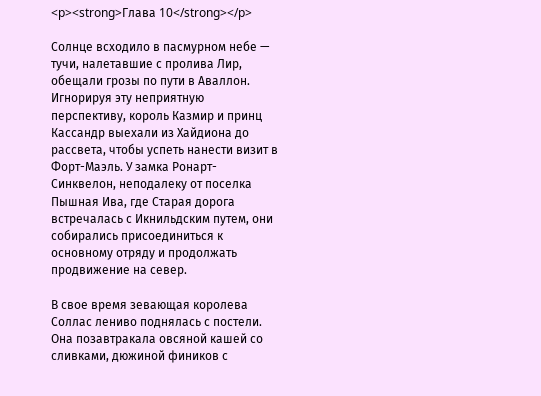<p><strong>Глава 10</strong></p>

Солнце всходило в пасмурном небе — тучи, налетавшие с пролива Лир, обещали грозы по пути в Аваллон. Игнорируя эту неприятную перспективу, король Казмир и принц Кассандр выехали из Хайдиона до рассвета, чтобы успеть нанести визит в Форт-Маэль. У замка Ронарт-Синквелон, неподалеку от поселка Пышная Ива, где Старая дорога встречалась с Икнильдским путем, они собирались присоединиться к основному отряду и продолжать продвижение на север.

В свое время зевающая королева Соллас лениво поднялась с постели. Она позавтракала овсяной кашей со сливками, дюжиной фиников с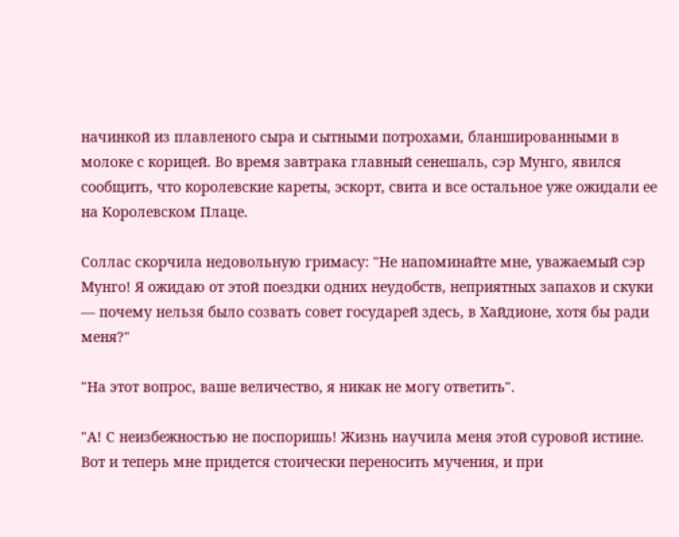начинкой из плавленого сыра и сытными потрохами, бланшированными в молоке с корицей. Во время завтрака главный сенешаль, сэр Мунго, явился сообщить, что королевские кареты, эскорт, свита и все остальное уже ожидали ее на Королевском Плаце.

Соллас скорчила недовольную гримасу: "Не напоминайте мне, уважаемый сэр Мунго! Я ожидаю от этой поездки одних неудобств, неприятных запахов и скуки — почему нельзя было созвать совет государей здесь, в Хайдионе, хотя бы ради меня?"

"На этот вопрос, ваше величество, я никак не могу ответить".

"А! С неизбежностью не поспоришь! Жизнь научила меня этой суровой истине. Вот и теперь мне придется стоически переносить мучения, и при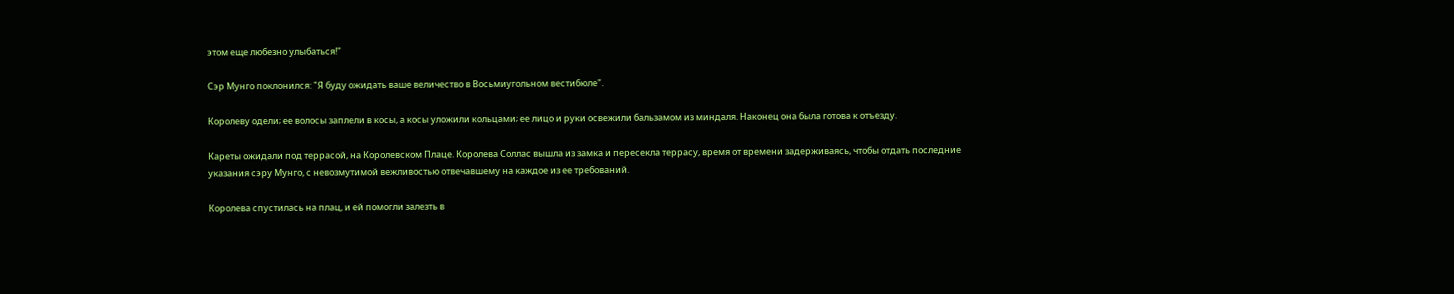этом еще любезно улыбаться!"

Сэр Мунго поклонился: "Я буду ожидать ваше величество в Восьмиугольном вестибюле".

Королеву одели; ее волосы заплели в косы, а косы уложили кольцами; ее лицо и руки освежили бальзамом из миндаля. Наконец она была готова к отъезду.

Кареты ожидали под террасой, на Королевском Плаце. Королева Соллас вышла из замка и пересекла террасу, время от времени задерживаясь, чтобы отдать последние указания сэру Мунго, с невозмутимой вежливостью отвечавшему на каждое из ее требований.

Королева спустилась на плац, и ей помогли залезть в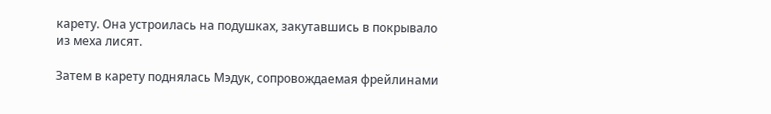карету. Она устроилась на подушках, закутавшись в покрывало из меха лисят.

Затем в карету поднялась Мэдук, сопровождаемая фрейлинами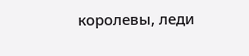королевы, леди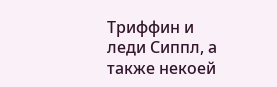Триффин и леди Сиппл, а также некоей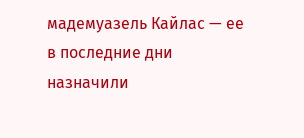мадемуазель Кайлас — ее в последние дни назначили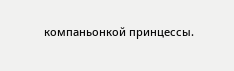компаньонкой принцессы.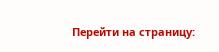Перейти на страницу: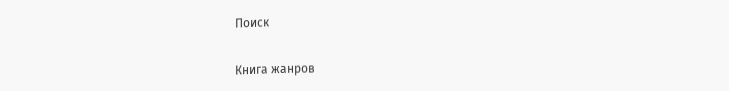Поиск

Книга жанров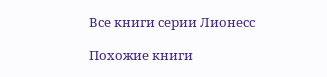Все книги серии Лионесс

Похожие книги